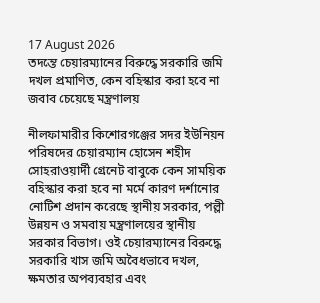17 August 2026
তদন্তে চেয়ারম্যানের বিরুদ্ধে সরকারি জমি দখল প্রমাণিত, কেন বহিস্কার করা হবে না জবাব চেয়েছে মন্ত্রণালয়

নীলফামারীর কিশোরগঞ্জের সদর ইউনিয়ন পরিষদের চেয়ারম্যান হোসেন শহীদ সোহরাওয়ার্দী গ্রেনেট বাবুকে কেন সাময়িক বহিস্কার করা হবে না মর্মে কারণ দর্শানোর নোটিশ প্রদান করেছে স্থানীয় সরকার, পল্লী উন্নয়ন ও সমবায় মন্ত্রণালয়ের স্থানীয় সরকার বিভাগ। ওই চেয়ারম্যানের বিরুদ্ধে সরকারি খাস জমি অবৈধভাবে দখল, ক্ষমতার অপব্যবহার এবং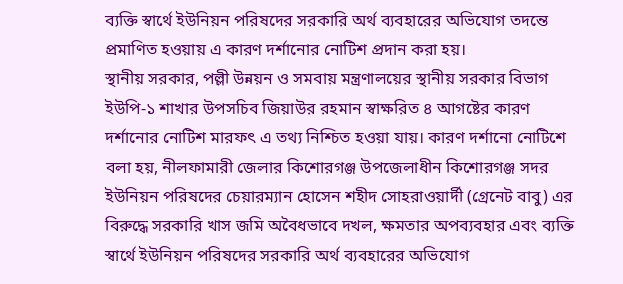ব্যক্তি স্বার্থে ইউনিয়ন পরিষদের সরকারি অর্থ ব্যবহারের অভিযোগ তদন্তে প্রমাণিত হওয়ায় এ কারণ দর্শানোর নোটিশ প্রদান করা হয়।
স্থানীয় সরকার, পল্লী উন্নয়ন ও সমবায় মন্ত্রণালয়ের স্থানীয় সরকার বিভাগ ইউপি-১ শাখার উপসচিব জিয়াউর রহমান স্বাক্ষরিত ৪ আগষ্টের কারণ দর্শানোর নোটিশ মারফৎ এ তথ্য নিশ্চিত হওয়া যায়। কারণ দর্শানো নোটিশে বলা হয়, নীলফামারী জেলার কিশোরগঞ্জ উপজেলাধীন কিশোরগঞ্জ সদর ইউনিয়ন পরিষদের চেয়ারম্যান হোসেন শহীদ সোহরাওয়ার্দী (গ্রেনেট বাবু) এর বিরুদ্ধে সরকারি খাস জমি অবৈধভাবে দখল, ক্ষমতার অপব্যবহার এবং ব্যক্তি স্বার্থে ইউনিয়ন পরিষদের সরকারি অর্থ ব্যবহারের অভিযোগ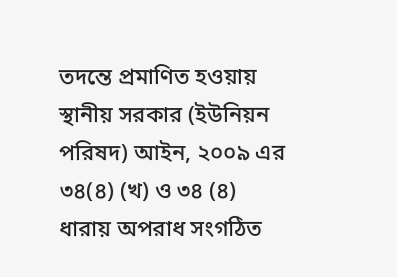তদন্তে প্রমাণিত হওয়ায় স্থানীয় সরকার (ইউনিয়ন পরিষদ) আইন, ২০০৯ এর ৩৪(৪) (খ) ও ৩৪ (৪) ধারায় অপরাধ সংগঠিত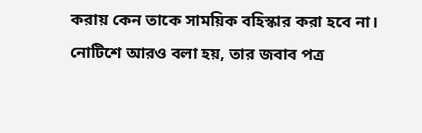করায় কেন তাকে সাময়িক বহিস্কার করা হবে না। নোটিশে আরও বলা হয়, তার জবাব পত্র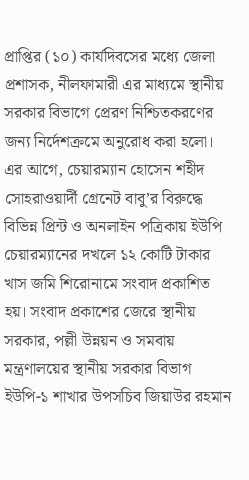প্রাপ্তির (১০) কার্যদিবসের মধ্যে জেলা প্রশাসক, নীলফামারী এর মাধ্যমে স্থানীয় সরকার বিভাগে প্রেরণ নিশ্চিতকরণের জন্য নির্দেশক্রমে অনুরোধ করা হলো।
এর আগে, চেয়ারম্যান হোসেন শহীদ সোহরাওয়ার্দী গ্রেনেট বাবু’র বিরুদ্ধে বিভিন্ন প্রিন্ট ও অনলাইন পত্রিকায় ইউপি চেয়ারম্যানের দখলে ১২ কোটি টাকার খাস জমি শিরোনামে সংবাদ প্রকাশিত হয়। সংবাদ প্রকাশের জেরে স্থানীয় সরকার, পল্লী উন্নয়ন ও সমবায় মন্ত্রণালয়ের স্থানীয় সরকার বিভাগ ইউপি-১ শাখার উপসচিব জিয়াউর রহমান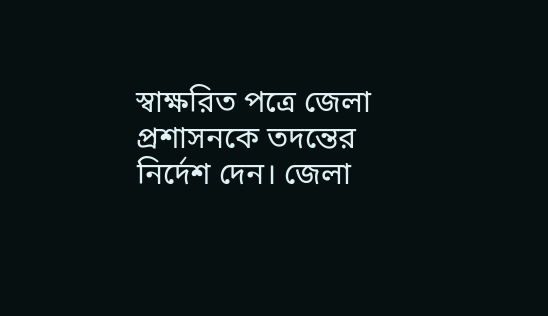স্বাক্ষরিত পত্রে জেলা প্রশাসনকে তদন্তের নির্দেশ দেন। জেলা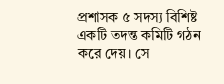প্রশাসক ৫ সদস্য বিশিষ্ট একটি তদন্ত কমিটি গঠন করে দেয়। সে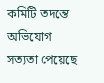কমিটি তদন্তে অভিযোগ সত্যতা পেয়েছে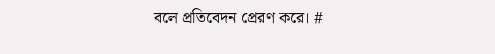বলে প্রতিবেদন প্রেরণ করে। #